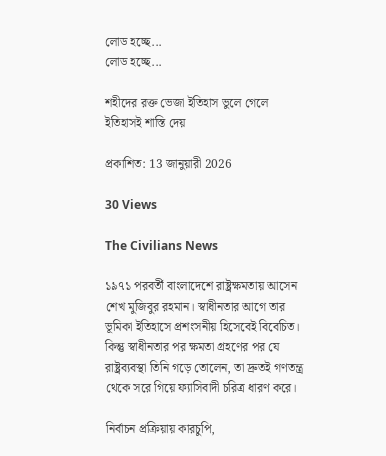লোড হচ্ছে...
লোড হচ্ছে...

শহীদের রক্ত ভেজা ইতিহাস ভুলে গেলে ইতিহাসই শাস্তি দেয়

প্রকাশিত: 13 জানুয়ারী 2026

30 Views

The Civilians News

১৯৭১ পরবর্তী বাংলাদেশে রাষ্ট্রক্ষমতায় আসেন শেখ মুজিবুর রহমান। স্বাধীনতার আগে তার ভূমিকা ইতিহাসে প্রশংসনীয় হিসেবেই বিবেচিত। কিন্তু স্বাধীনতার পর ক্ষমতা গ্রহণের পর যে রাষ্ট্রব্যবস্থা তিনি গড়ে তোলেন, তা দ্রুতই গণতন্ত্র থেকে সরে গিয়ে ফ্যাসিবাদী চরিত্র ধারণ করে।

নির্বাচন প্রক্রিয়ায় কারচুপি,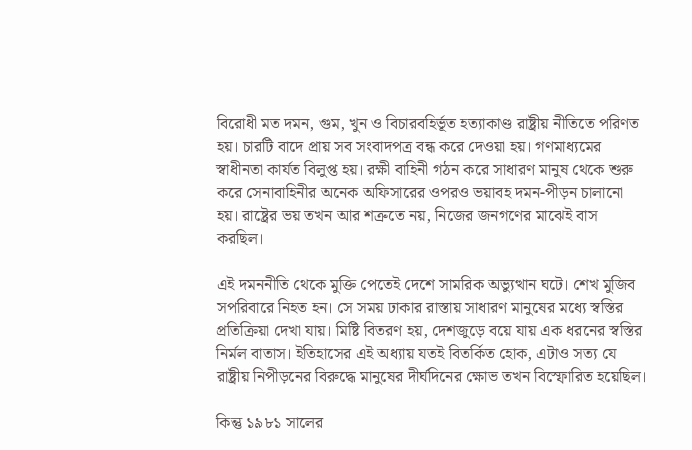বিরোধী মত দমন, গুম, খুন ও বিচারবহির্ভূত হত্যাকাণ্ড রাষ্ট্রীয় নীতিতে পরিণত হয়। চারটি বাদে প্রায় সব সংবাদপত্র বন্ধ করে দেওয়া হয়। গণমাধ্যমের স্বাধীনতা কার্যত বিলুপ্ত হয়। রক্ষী বাহিনী গঠন করে সাধারণ মানুষ থেকে শুরু করে সেনাবাহিনীর অনেক অফিসারের ওপরও ভয়াবহ দমন-পীড়ন চালানো হয়। রাষ্ট্রের ভয় তখন আর শত্রুতে নয়, নিজের জনগণের মাঝেই বাস করছিল।

এই দমননীতি থেকে মুক্তি পেতেই দেশে সামরিক অভ্যুত্থান ঘটে। শেখ মুজিব সপরিবারে নিহত হন। সে সময় ঢাকার রাস্তায় সাধারণ মানুষের মধ্যে স্বস্তির প্রতিক্রিয়া দেখা যায়। মিষ্টি বিতরণ হয়, দেশজুড়ে বয়ে যায় এক ধরনের স্বস্তির নির্মল বাতাস। ইতিহাসের এই অধ্যায় যতই বিতর্কিত হোক, এটাও সত্য যে রাষ্ট্রীয় নিপীড়নের বিরুদ্ধে মানুষের দীর্ঘদিনের ক্ষোভ তখন বিস্ফোরিত হয়েছিল।

কিন্তু ১৯৮১ সালের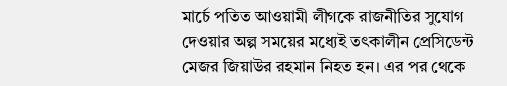মার্চে পতিত আওয়ামী লীগকে রাজনীতির সুযোগ দেওয়ার অল্প সময়ের মধ্যেই তৎকালীন প্রেসিডেন্ট মেজর জিয়াউর রহমান নিহত হন। এর পর থেকে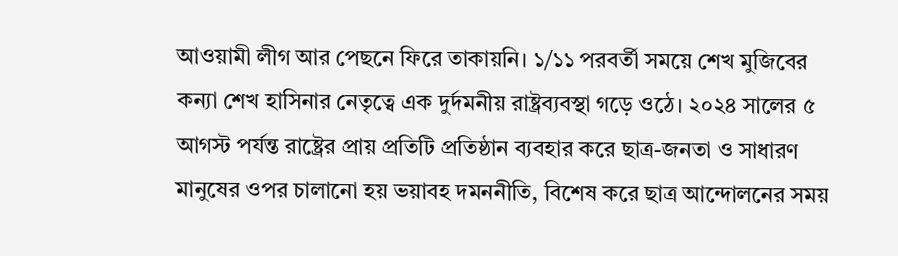আওয়ামী লীগ আর পেছনে ফিরে তাকায়নি। ১/১১ পরবর্তী সময়ে শেখ মুজিবের কন্যা শেখ হাসিনার নেতৃত্বে এক দুর্দমনীয় রাষ্ট্রব্যবস্থা গড়ে ওঠে। ২০২৪ সালের ৫ আগস্ট পর্যন্ত রাষ্ট্রের প্রায় প্রতিটি প্রতিষ্ঠান ব্যবহার করে ছাত্র-জনতা ও সাধারণ মানুষের ওপর চালানো হয় ভয়াবহ দমননীতি, বিশেষ করে ছাত্র আন্দোলনের সময়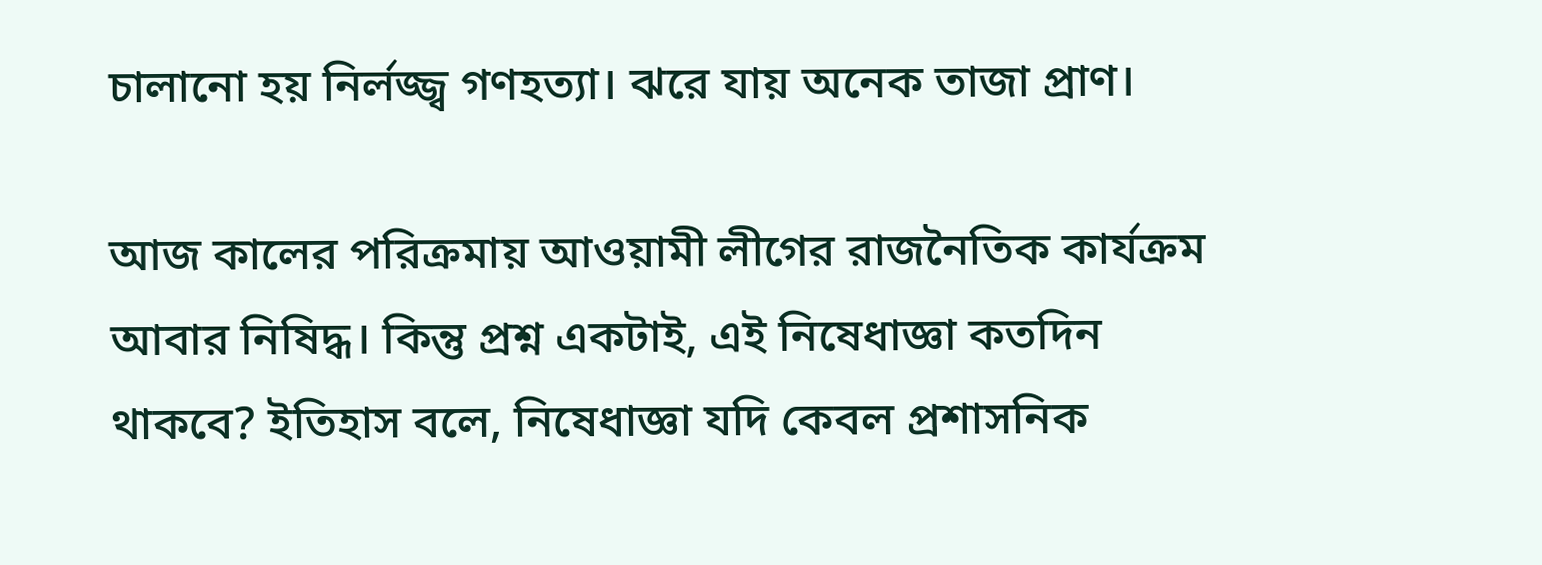চালানো হয় নির্লজ্জ্ব গণহত্যা। ঝরে যায় অনেক তাজা প্রাণ।

আজ কালের পরিক্রমায় আওয়ামী লীগের রাজনৈতিক কার্যক্রম আবার নিষিদ্ধ। কিন্তু প্রশ্ন একটাই, এই নিষেধাজ্ঞা কতদিন থাকবে? ইতিহাস বলে, নিষেধাজ্ঞা যদি কেবল প্রশাসনিক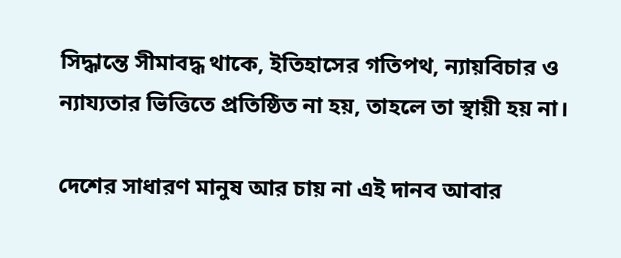সিদ্ধান্তে সীমাবদ্ধ থাকে, ইতিহাসের গতিপথ, ন্যায়বিচার ও ন্যায্যতার ভিত্তিতে প্রতিষ্ঠিত না হয়, তাহলে তা স্থায়ী হয় না।

দেশের সাধারণ মানুষ আর চায় না এই দানব আবার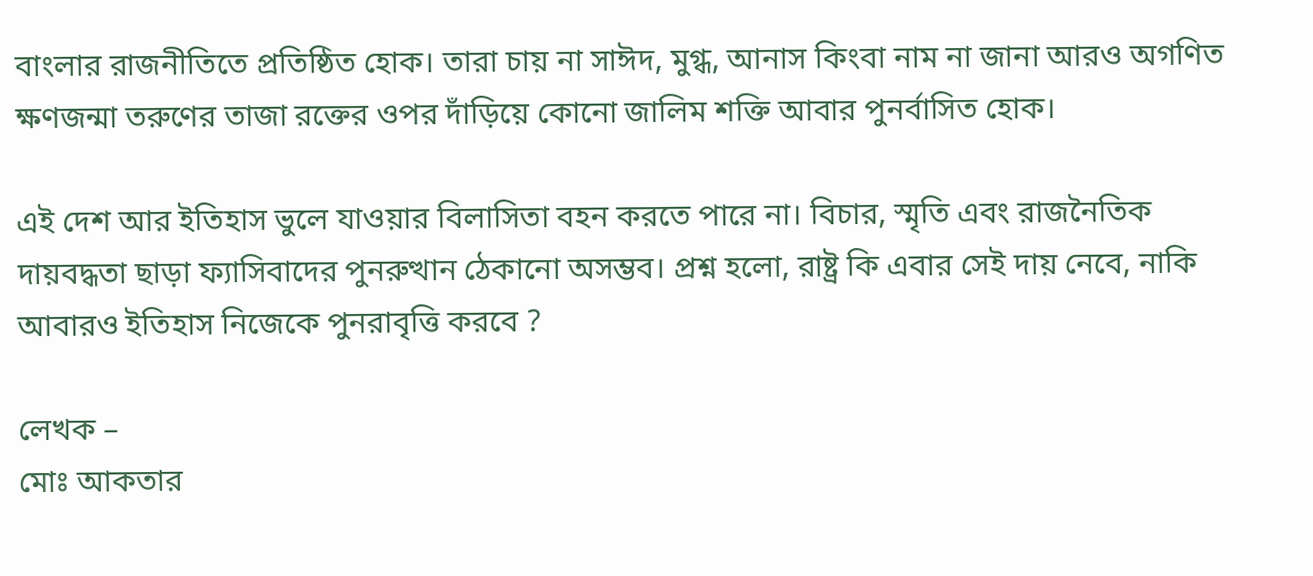বাংলার রাজনীতিতে প্রতিষ্ঠিত হোক। তারা চায় না সাঈদ, মুগ্ধ, আনাস কিংবা নাম না জানা আরও অগণিত ক্ষণজন্মা তরুণের তাজা রক্তের ওপর দাঁড়িয়ে কোনো জালিম শক্তি আবার পুনর্বাসিত হোক।

এই দেশ আর ইতিহাস ভুলে যাওয়ার বিলাসিতা বহন করতে পারে না। বিচার, স্মৃতি এবং রাজনৈতিক দায়বদ্ধতা ছাড়া ফ্যাসিবাদের পুনরুত্থান ঠেকানো অসম্ভব। প্রশ্ন হলো, রাষ্ট্র কি এবার সেই দায় নেবে, নাকি আবারও ইতিহাস নিজেকে পুনরাবৃত্তি করবে ?

লেখক –
মোঃ আকতার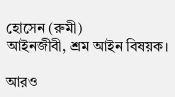হোসেন (রুমী)
আইনজীবী, শ্রম আইন বিষয়ক।

আরও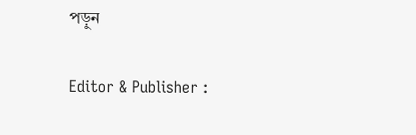পড়ুন

Editor & Publisher :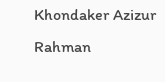Khondaker Azizur Rahman